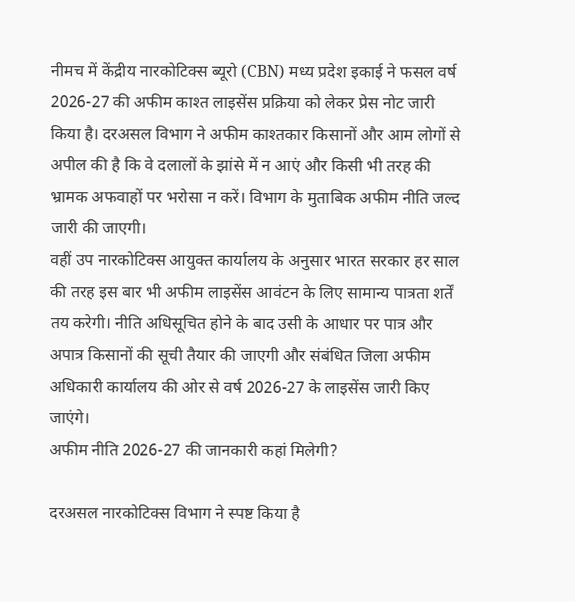नीमच में केंद्रीय नारकोटिक्स ब्यूरो (CBN) मध्य प्रदेश इकाई ने फसल वर्ष 2026-27 की अफीम काश्त लाइसेंस प्रक्रिया को लेकर प्रेस नोट जारी किया है। दरअसल विभाग ने अफीम काश्तकार किसानों और आम लोगों से अपील की है कि वे दलालों के झांसे में न आएं और किसी भी तरह की भ्रामक अफवाहों पर भरोसा न करें। विभाग के मुताबिक अफीम नीति जल्द जारी की जाएगी।
वहीं उप नारकोटिक्स आयुक्त कार्यालय के अनुसार भारत सरकार हर साल की तरह इस बार भी अफीम लाइसेंस आवंटन के लिए सामान्य पात्रता शर्तें तय करेगी। नीति अधिसूचित होने के बाद उसी के आधार पर पात्र और अपात्र किसानों की सूची तैयार की जाएगी और संबंधित जिला अफीम अधिकारी कार्यालय की ओर से वर्ष 2026-27 के लाइसेंस जारी किए जाएंगे।
अफीम नीति 2026-27 की जानकारी कहां मिलेगी?

दरअसल नारकोटिक्स विभाग ने स्पष्ट किया है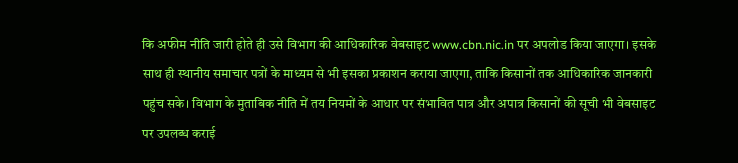कि अफीम नीति जारी होते ही उसे विभाग की आधिकारिक वेबसाइट www.cbn.nic.in पर अपलोड किया जाएगा। इसके साथ ही स्थानीय समाचार पत्रों के माध्यम से भी इसका प्रकाशन कराया जाएगा, ताकि किसानों तक आधिकारिक जानकारी पहुंच सके। विभाग के मुताबिक नीति में तय नियमों के आधार पर संभावित पात्र और अपात्र किसानों की सूची भी वेबसाइट पर उपलब्ध कराई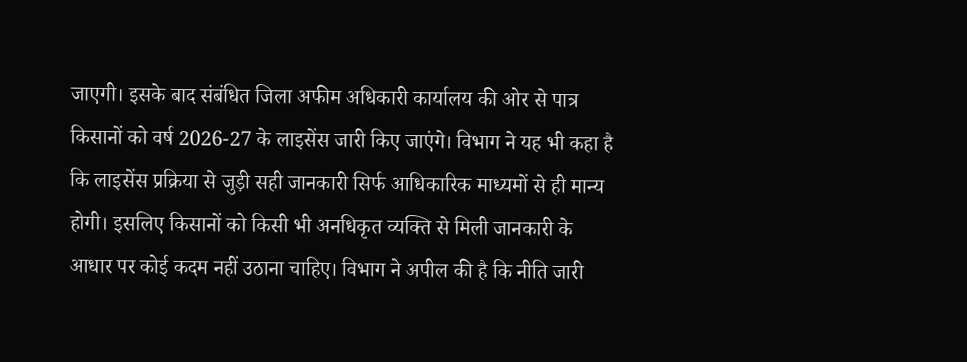जाएगी। इसके बाद संबंधित जिला अफीम अधिकारी कार्यालय की ओर से पात्र किसानों को वर्ष 2026-27 के लाइसेंस जारी किए जाएंगे। विभाग ने यह भी कहा है कि लाइसेंस प्रक्रिया से जुड़ी सही जानकारी सिर्फ आधिकारिक माध्यमों से ही मान्य होगी। इसलिए किसानों को किसी भी अनधिकृत व्यक्ति से मिली जानकारी के आधार पर कोई कदम नहीं उठाना चाहिए। विभाग ने अपील की है कि नीति जारी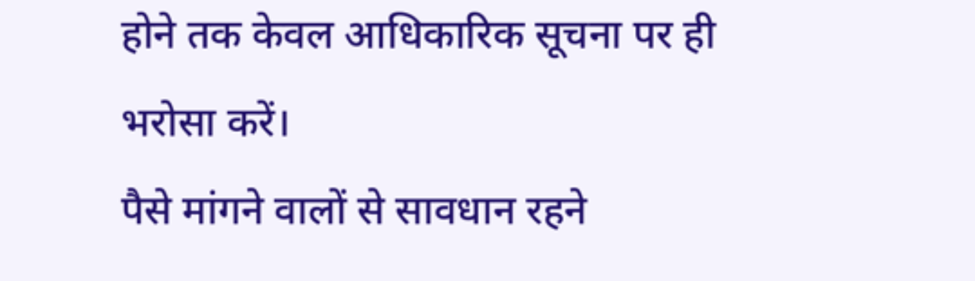होने तक केवल आधिकारिक सूचना पर ही भरोसा करें।
पैसे मांगने वालों से सावधान रहने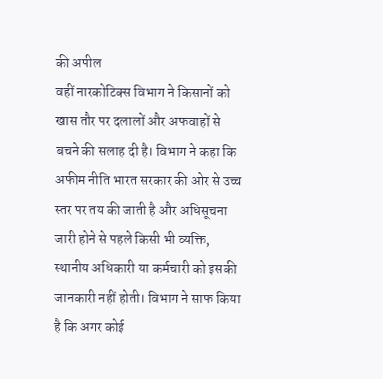की अपील
वहीं नारकोटिक्स विभाग ने किसानों को खास तौर पर दलालों और अफवाहों से बचने की सलाह दी है। विभाग ने कहा कि अफीम नीति भारत सरकार की ओर से उच्च स्तर पर तय की जाती है और अधिसूचना जारी होने से पहले किसी भी व्यक्ति, स्थानीय अधिकारी या कर्मचारी को इसकी जानकारी नहीं होती। विभाग ने साफ किया है कि अगर कोई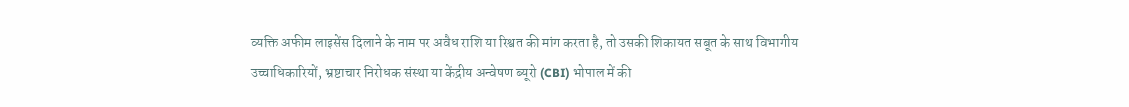व्यक्ति अफीम लाइसेंस दिलाने के नाम पर अवैध राशि या रिश्वत की मांग करता है, तो उसकी शिकायत सबूत के साथ विभागीय उच्चाधिकारियों, भ्रष्टाचार निरोधक संस्था या केंद्रीय अन्वेषण ब्यूरो (CBI) भोपाल में की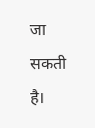जा सकती है।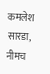कमलेश सारडा, नीमच